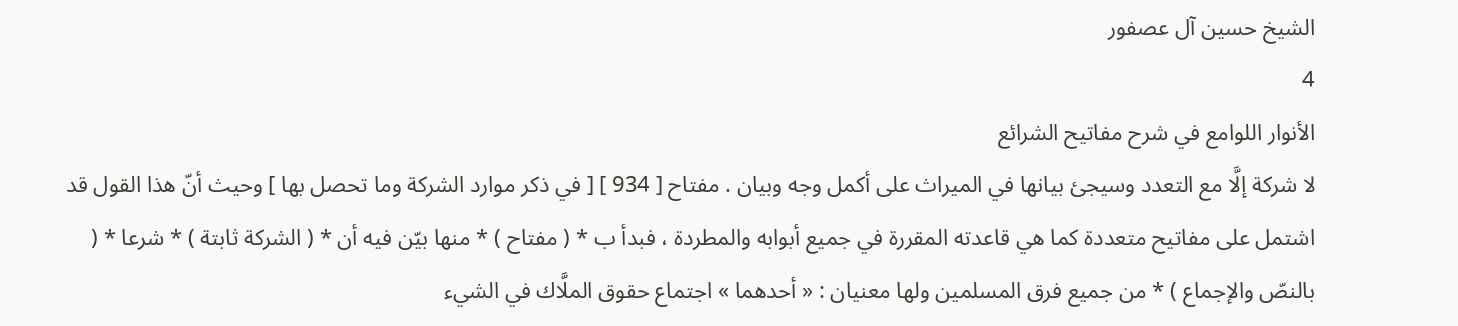الشيخ حسين آل عصفور
4
الأنوار اللوامع في شرح مفاتيح الشرائع
لا شركة إلَّا مع التعدد وسيجئ بيانها في الميراث على أكمل وجه وبيان . مفتاح [ 934 ] [ في ذكر موارد الشركة وما تحصل بها ] وحيث أنّ هذا القول قد اشتمل على مفاتيح متعددة كما هي قاعدته المقررة في جميع أبوابه والمطردة ، فبدأ ب * ( مفتاح ) * منها بيّن فيه أن * ( الشركة ثابتة ) * شرعا * ( بالنصّ والإجماع ) * من جميع فرق المسلمين ولها معنيان : « أحدهما » اجتماع حقوق الملَّاك في الشيء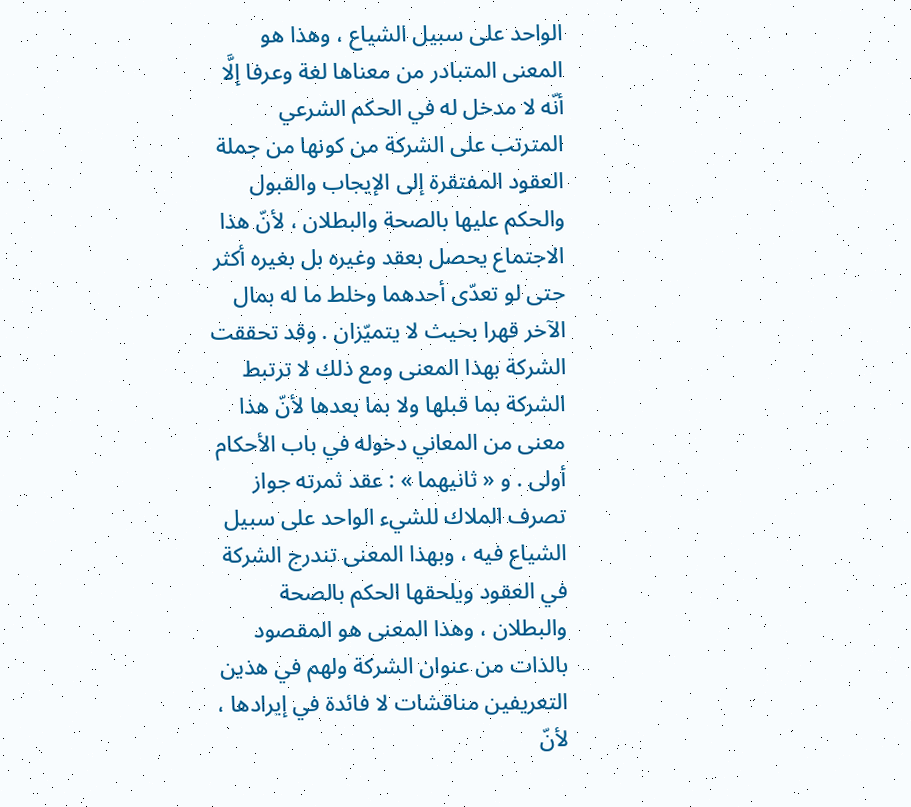الواحد على سبيل الشياع ، وهذا هو المعنى المتبادر من معناها لغة وعرفا إلَّا أنّه لا مدخل له في الحكم الشرعي المترتب على الشركة من كونها من جملة العقود المفتقرة إلى الإيجاب والقبول والحكم عليها بالصحة والبطلان ، لأنّ هذا الاجتماع يحصل بعقد وغيره بل بغيره أكثر حتى لو تعدّى أحدهما وخلط ما له بمال الآخر قهرا بحيث لا يتميّزان . وقد تحققت الشركة بهذا المعنى ومع ذلك لا ترتبط الشركة بما قبلها ولا بما بعدها لأنّ هذا معنى من المعاني دخوله في باب الأحكام أولى . و « ثانيهما » : عقد ثمرته جواز تصرف الملاك للشيء الواحد على سبيل الشياع فيه ، وبهذا المعنى تندرج الشركة في العقود ويلحقها الحكم بالصحة والبطلان ، وهذا المعنى هو المقصود بالذات من عنوان الشركة ولهم في هذين التعريفين مناقشات لا فائدة في إيرادها ، لأنّ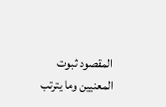المقصود ثبوت المعنيين وما يترتب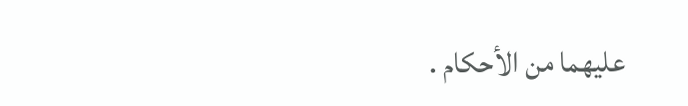عليهما من الأحكام .